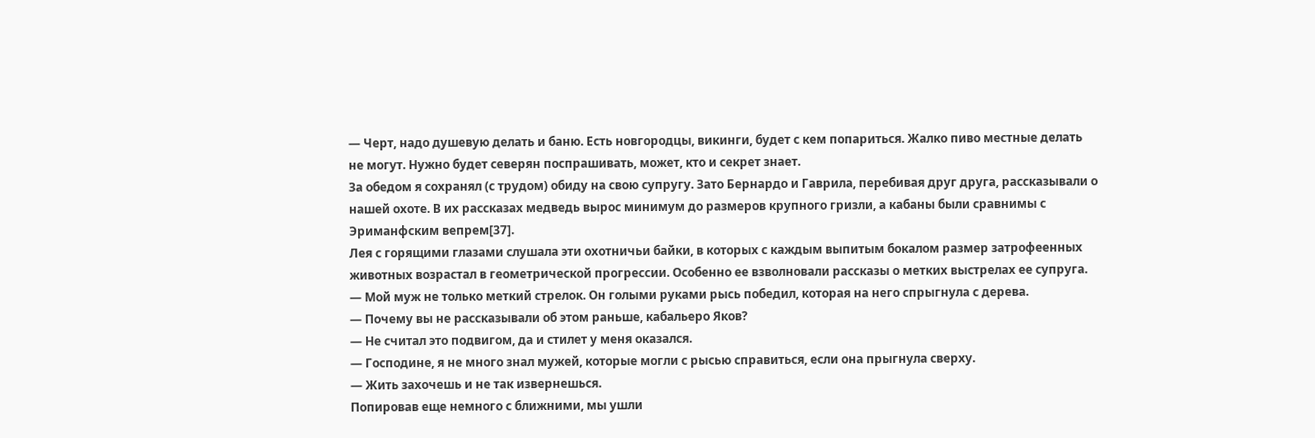— Черт, надо душевую делать и баню. Есть новгородцы, викинги, будет с кем попариться. Жалко пиво местные делать не могут. Нужно будет северян поспрашивать, может, кто и секрет знает.
За обедом я сохранял (с трудом) обиду на свою супругу. Зато Бернардо и Гаврила, перебивая друг друга, рассказывали о нашей охоте. В их рассказах медведь вырос минимум до размеров крупного гризли, а кабаны были сравнимы с Эриманфским вепрем[37].
Лея с горящими глазами слушала эти охотничьи байки, в которых с каждым выпитым бокалом размер затрофеенных животных возрастал в геометрической прогрессии. Особенно ее взволновали рассказы о метких выстрелах ее супруга.
— Мой муж не только меткий стрелок. Он голыми руками рысь победил, которая на него спрыгнула с дерева.
— Почему вы не рассказывали об этом раньше, кабальеро Яков?
— Не считал это подвигом, да и стилет у меня оказался.
— Господине, я не много знал мужей, которые могли с рысью справиться, если она прыгнула сверху.
— Жить захочешь и не так извернешься.
Попировав еще немного с ближними, мы ушли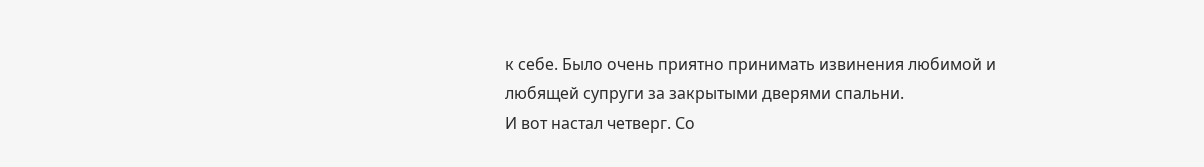к себе. Было очень приятно принимать извинения любимой и любящей супруги за закрытыми дверями спальни.
И вот настал четверг. Со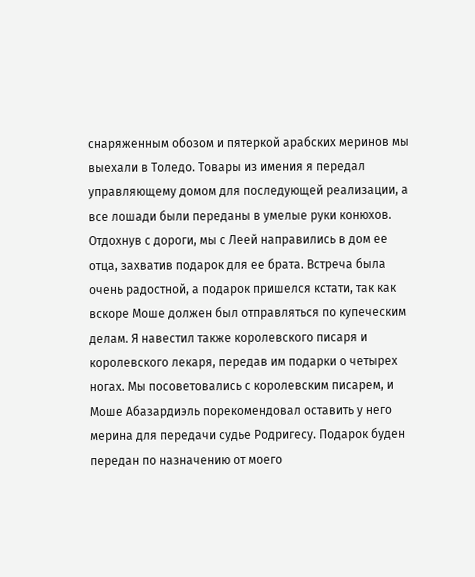снаряженным обозом и пятеркой арабских меринов мы выехали в Толедо. Товары из имения я передал управляющему домом для последующей реализации, а все лошади были переданы в умелые руки конюхов.
Отдохнув с дороги, мы с Леей направились в дом ее отца, захватив подарок для ее брата. Встреча была очень радостной, а подарок пришелся кстати, так как вскоре Моше должен был отправляться по купеческим делам. Я навестил также королевского писаря и королевского лекаря, передав им подарки о четырех ногах. Мы посоветовались с королевским писарем, и Моше Абазардиэль порекомендовал оставить у него мерина для передачи судье Родригесу. Подарок буден передан по назначению от моего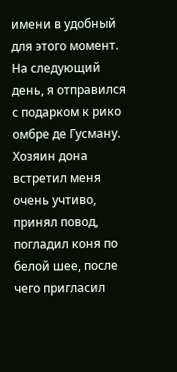имени в удобный для этого момент.
На следующий день, я отправился с подарком к рико омбре де Гусману. Хозяин дона встретил меня очень учтиво, принял повод, погладил коня по белой шее, после чего пригласил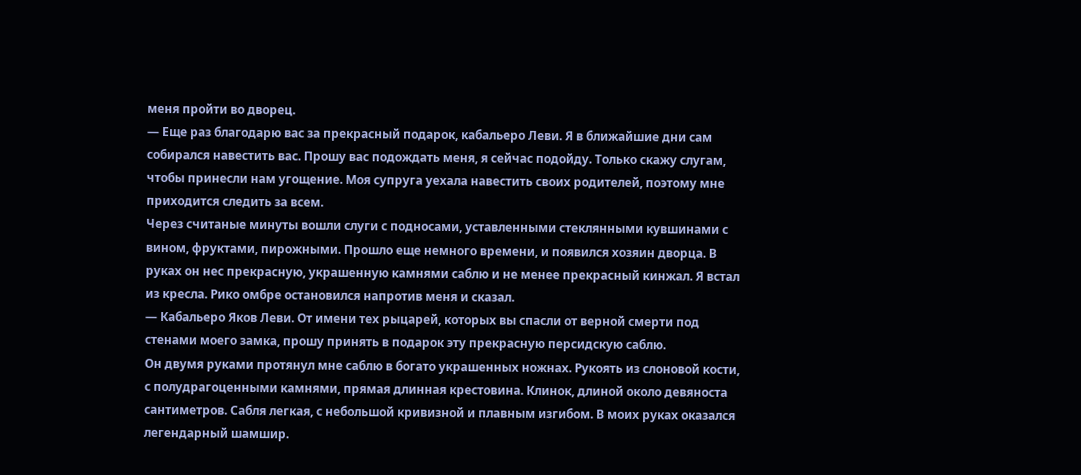меня пройти во дворец.
— Еще раз благодарю вас за прекрасный подарок, кабальеро Леви. Я в ближайшие дни сам собирался навестить вас. Прошу вас подождать меня, я сейчас подойду. Только скажу слугам, чтобы принесли нам угощение. Моя супруга уехала навестить своих родителей, поэтому мне приходится следить за всем.
Через считаные минуты вошли слуги с подносами, уставленными стеклянными кувшинами с вином, фруктами, пирожными. Прошло еще немного времени, и появился хозяин дворца. В руках он нес прекрасную, украшенную камнями саблю и не менее прекрасный кинжал. Я встал из кресла. Рико омбре остановился напротив меня и сказал.
— Кабальеро Яков Леви. От имени тех рыцарей, которых вы спасли от верной смерти под стенами моего замка, прошу принять в подарок эту прекрасную персидскую саблю.
Он двумя руками протянул мне саблю в богато украшенных ножнах. Рукоять из слоновой кости, с полудрагоценными камнями, прямая длинная крестовина. Клинок, длиной около девяноста сантиметров. Сабля легкая, с небольшой кривизной и плавным изгибом. В моих руках оказался легендарный шамшир.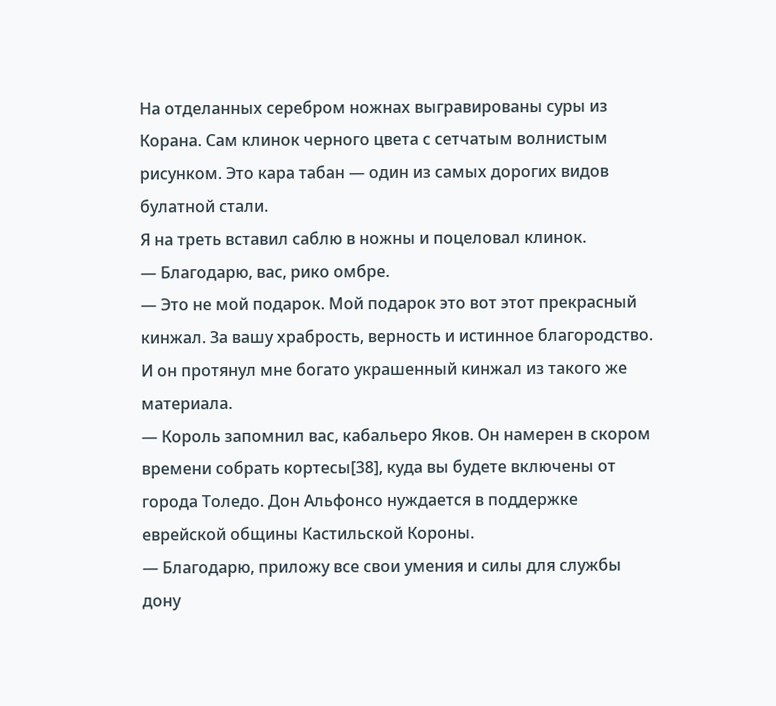На отделанных серебром ножнах выгравированы суры из Корана. Сам клинок черного цвета с сетчатым волнистым рисунком. Это кара табан — один из самых дорогих видов булатной стали.
Я на треть вставил саблю в ножны и поцеловал клинок.
— Благодарю, вас, рико омбре.
— Это не мой подарок. Мой подарок это вот этот прекрасный кинжал. За вашу храбрость, верность и истинное благородство.
И он протянул мне богато украшенный кинжал из такого же материала.
— Король запомнил вас, кабальеро Яков. Он намерен в скором времени собрать кортесы[38], куда вы будете включены от города Толедо. Дон Альфонсо нуждается в поддержке еврейской общины Кастильской Короны.
— Благодарю, приложу все свои умения и силы для службы дону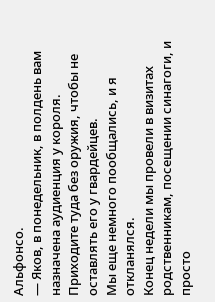Альфонсо.
— Яков, в понедельник, в полдень вам назначена аудиенция у короля. Приходите туда без оружия, чтобы не оставлять его у гвардейцев.
Мы еще немного пообщались, и я откланялся.
Конец недели мы провели в визитах родственникам, посещении синагоги, и просто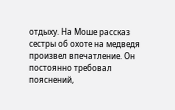отдыху. На Моше рассказ сестры об охоте на медведя произвел впечатление. Он постоянно требовал пояснений,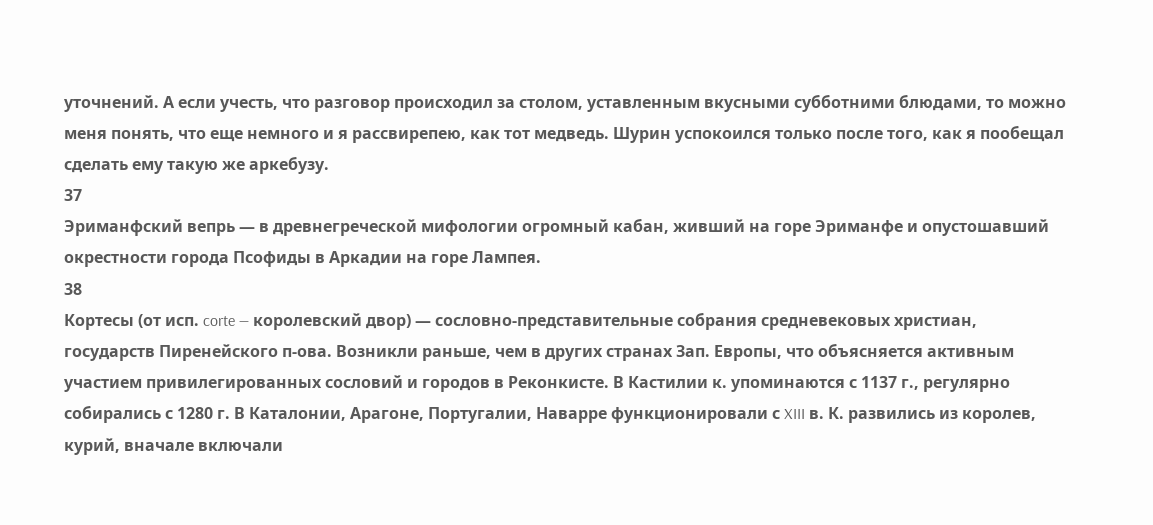уточнений. А если учесть, что разговор происходил за столом, уставленным вкусными субботними блюдами, то можно меня понять, что еще немного и я рассвирепею, как тот медведь. Шурин успокоился только после того, как я пообещал сделать ему такую же аркебузу.
37
Эриманфский вепрь — в древнегреческой мифологии огромный кабан, живший на горе Эриманфе и опустошавший окрестности города Псофиды в Аркадии на горе Лампея.
38
Кортесы (от исп. corte — королевский двор) — сословно-представительные собрания средневековых христиан, государств Пиренейского п-ова. Возникли раньше, чем в других странах Зап. Европы, что объясняется активным участием привилегированных сословий и городов в Реконкисте. В Кастилии к. упоминаются с 1137 г., регулярно собирались с 1280 г. В Каталонии, Арагоне, Португалии, Наварре функционировали с XIII в. К. развились из королев, курий, вначале включали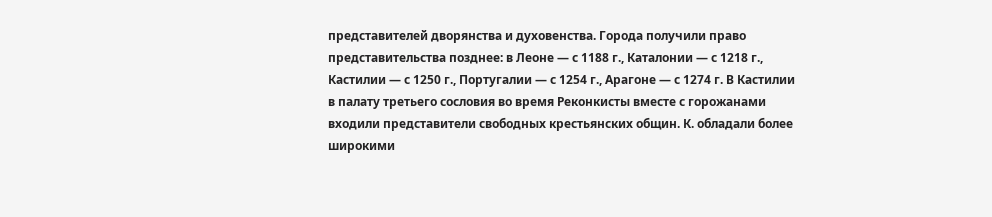представителей дворянства и духовенства. Города получили право представительства позднее: в Леоне — с 1188 г., Каталонии — с 1218 г., Кастилии — с 1250 г., Португалии — с 1254 г., Арагоне — с 1274 г. В Кастилии в палату третьего сословия во время Реконкисты вместе с горожанами входили представители свободных крестьянских общин. К. обладали более широкими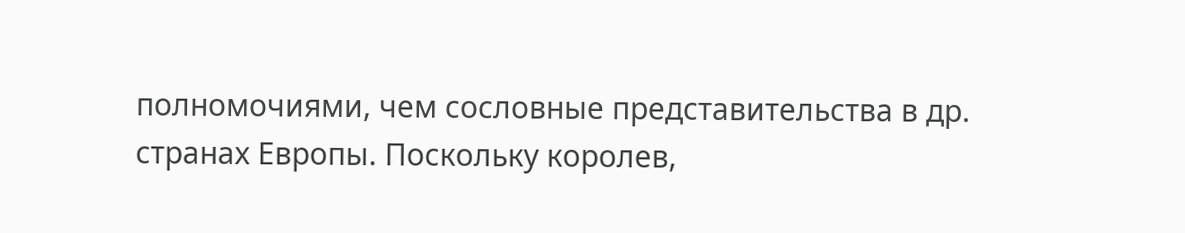полномочиями, чем сословные представительства в др. странах Европы. Поскольку королев,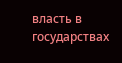власть в государствах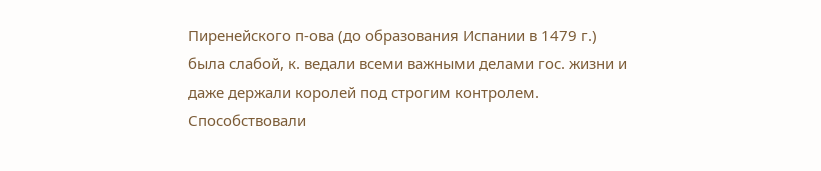Пиренейского п-ова (до образования Испании в 1479 г.) была слабой, к. ведали всеми важными делами гос. жизни и даже держали королей под строгим контролем. Способствовали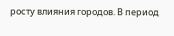росту влияния городов. В период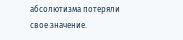абсолютизма потеряли свое значение.